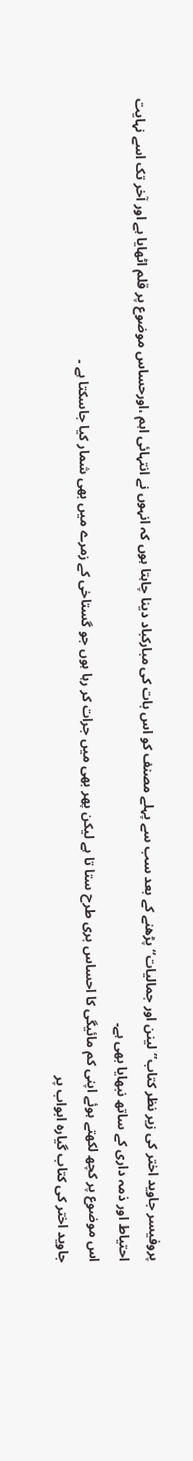پروفیسر جاوید اختر کی زیر نظر کتاب’’لینن اور جمالیات‘‘ پڑھنے کے بعد سب سے پہلے مصنف کو اس بات کی مبارکباد دینا چاہتا ہوں کہ انہوں نے انتہائی اہم ،اورحساس موضوع پر قلم اٹھایا ہے اور آخر تک اسے نہایت احتیاط اور ذمہ داری کے ساتھ نبھایا بھی ہے۔
اس موضوع پر کچھ لکھتے ہوئے اپنی کم مائیگی کا احساس بری طرح ستا تا ہے لیکن پھر بھی میں جرات کر رہا ہوں جو گستاخی کے زمرے میں بھی شمار کیا جاسکتا ہے ۔
جاوید اختر کی کتاب گیارہ ابواب پر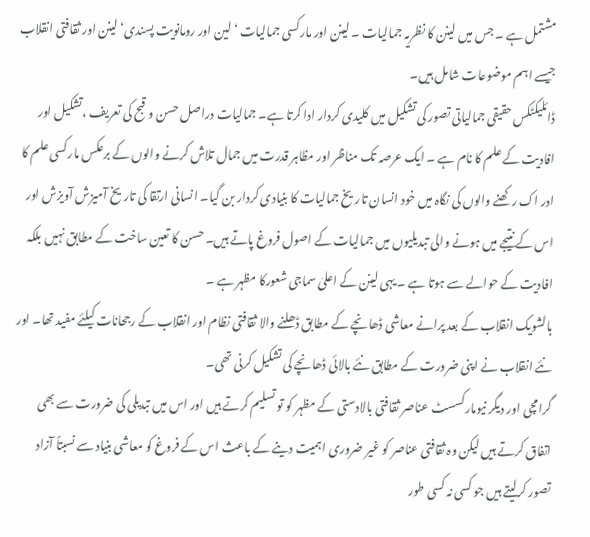مشتمل ہے ۔ جس میں لینن کا نظریہ جمالیات ۔ لینن اور مارکسی جمالیات ‘ لین اور رومانویت پسندی‘ لینن اور ثقافتی انقلاب جیسے اہم موضوعات شامل ہیں۔
ڈائلیکٹکس حقیقی جمالیاتی تصور کی تشکیل میں کلیدی کردار ادا کرتا ہے۔ جمالیات دراصل حسن و قبح کی تعریف ،تشکیل اور افادیت کے علم کا نام ہے ۔ ایک عرصہ تک مناظر اور مظاہر قدرت میں جمال تلاش کرنے والوں کے برعکس مارکسی علم کا ادر اک رکھنے والوں کی نگاہ میں خود انسان تاریخ جمالیات کا بنیادی کردار بن گیا۔ انسانی ارتقا کی تاریخ آمیزش آویزش اور اس کے نتیجے میں ہونے والی تبدیلیوں میں جمالیات کے اصول فروغ پاتے ہیں۔ حسن کا تعین ساخت کے مطابق نہیں بلکہ افادیت کے حوالے سے ہوتا ہے ۔ یہی لینن کے اعلیٰ سماجی شعورکا مظہر ہے ۔
بالشویک انقلاب کے بعد پرانے معاشی ڈھانچے کے مطابق ڈھلنے والا ثقافتی نظام اور انقلاب کے رجحانات کیلئے مفید تھا۔ اور نئے انقلاب نے اپنی ضرورت کے مطابق نئے بالائی ڈھانچے کی تشکیل کرنی تھی۔
گرامچی اور دیگر نیومارکسسٹ عناصر ثقافتی بالادستی کے مظہر کو تو تسلیم کرتے ہیں اور اس میں تبدیلی کی ضرورت سے بھی اتفاق کرتے ہیں لیکن وہ ثقافتی عناصر کو غیر ضروری اہمیت دینے کے باعث اس کے فروغ کو معاشی بنیاد سے نسبتاً آزاد تصور کرلیتے ہیں جو کسی نہ کسی طور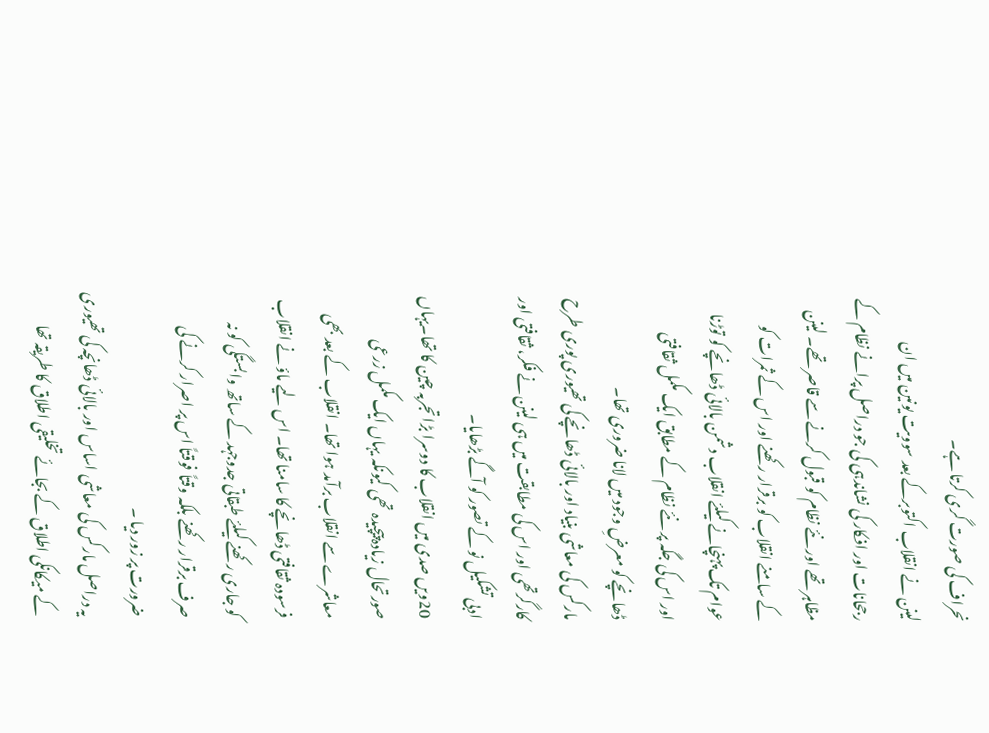نحراف کی صورت گری کرتا ہے۔
لینن نے انقلاب اکتوبرکے بعد سوویت یونین میں ان رجحانات اور افکار کی نشاندہی کی جو دراصل پرانے نظام کے مظاہر تھے اور نئے نظام کو قبول کرنے سے قاصر تھے۔ لینن کے سامنے انقلاب کو برقرار رکھنے اور اس کے ثمرات کو عوام تک پہنچانے کیلئے انقلاب دشمن بالائی ڈھانچے کو توڑنا اور اس کی جگہ پر نئے نظام کے مطابق ایک مکمل ثقافتی ڈھانچے کو معرضِ وجود میں لانا ضروری تھا۔
مارکس کی معاشی بنیاد اور بالائی ڈھانچے کی تھیوری پوری طرح کارگرتھی اور اس کی مطابقت میں ہی لینن نے فکر، ثقافتی اور ادبی تشکیل نو کے تصور کو آگے بڑھایا۔
20ویں صدی میں انقلاب کا دوسرا بڑا تجربہ چین کا تھا۔یہاں صورتحال زیادہ پیچیدہ تھی کیونکہ یہاں ایک مکمل زرعی معاشرے سے انقلاب برآمد ہوا تھا۔ انقلاب کے بعد بھی فرسودہ ثقافتی ڈھانچے کا سامنا تھا۔ اس لیے ماؤ نے انقلاب کو جاری رکھنے کیلئے طبقاتی جدوجہد کے ساتھ وابستگی کو نہ صرف برقرار رکھنے بلکہ وقتاً فوقتاً اس پر اصرار کرنے کی ضرورت پر زور دیا ۔
یہ دراصل مارکس کی معاشی اساس اور بالائی ڈھانچہ کی تھیوری کے میکانکی اطلاق کے بجائے تخلیقی اطلاق کا طریقہ تھا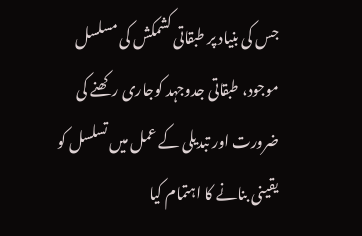جس کی بنیاد پر طبقاتی کشمکش کی مسلسل موجود، طبقاتی جدوجہد کوجاری رکھنے کی ضرورت اور تبدیلی کے عمل میں تسلسل کو یقینی بنانے کا اہتمام کیا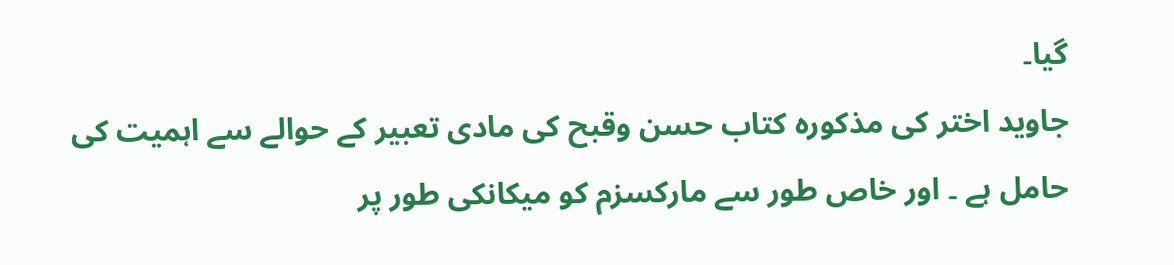گیا۔
جاوید اختر کی مذکورہ کتاب حسن وقبح کی مادی تعبیر کے حوالے سے اہمیت کی حامل ہے ۔ اور خاص طور سے مارکسزم کو میکانکی طور پر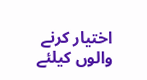اختیار کرنے والوں کیلئے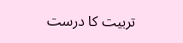تربیت کا درست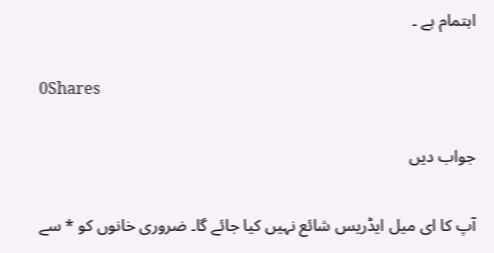اہتمام ہے ۔

0Shares

جواب دیں

آپ کا ای میل ایڈریس شائع نہیں کیا جائے گا۔ ضروری خانوں کو * سے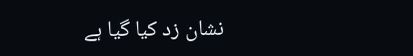نشان زد کیا گیا ہے